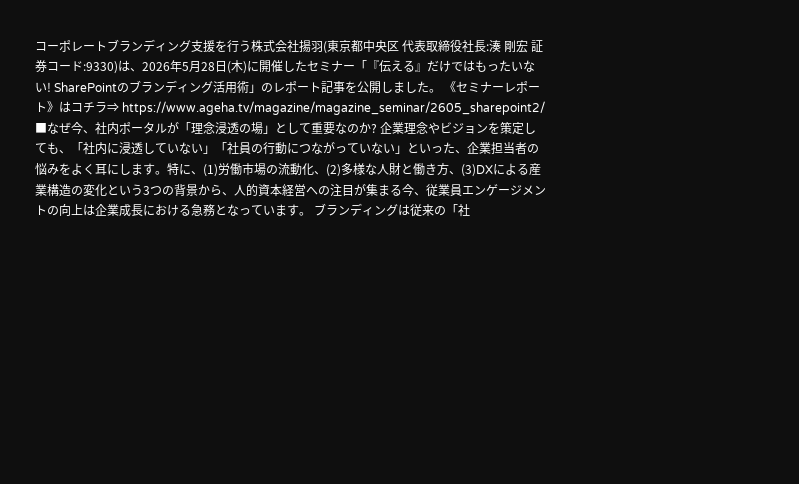コーポレートブランディング支援を行う株式会社揚羽(東京都中央区 代表取締役社長:湊 剛宏 証券コード:9330)は、2026年5月28日(木)に開催したセミナー「『伝える』だけではもったいない! SharePointのブランディング活用術」のレポート記事を公開しました。 《セミナーレポート》はコチラ⇒ https://www.ageha.tv/magazine/magazine_seminar/2605_sharepoint2/ ■なぜ今、社内ポータルが「理念浸透の場」として重要なのか? 企業理念やビジョンを策定しても、「社内に浸透していない」「社員の行動につながっていない」といった、企業担当者の悩みをよく耳にします。特に、(1)労働市場の流動化、(2)多様な人財と働き方、(3)DXによる産業構造の変化という3つの背景から、人的資本経営への注目が集まる今、従業員エンゲージメントの向上は企業成長における急務となっています。 ブランディングは従来の「社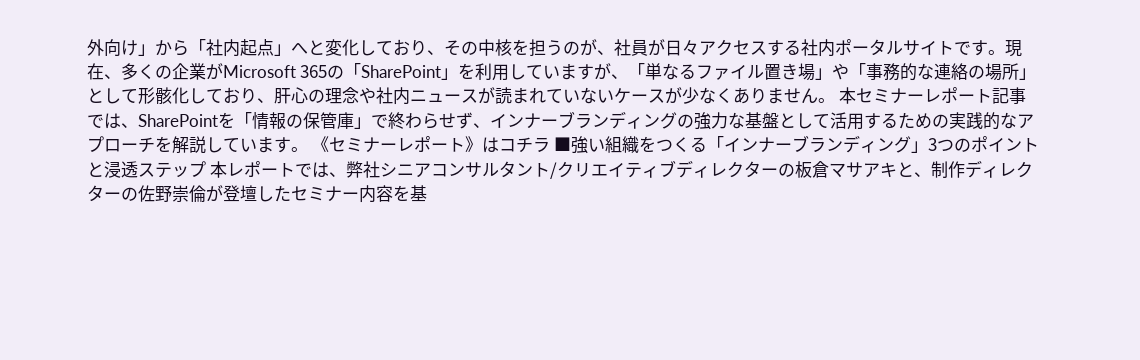外向け」から「社内起点」へと変化しており、その中核を担うのが、社員が日々アクセスする社内ポータルサイトです。現在、多くの企業がMicrosoft 365の「SharePoint」を利用していますが、「単なるファイル置き場」や「事務的な連絡の場所」として形骸化しており、肝心の理念や社内ニュースが読まれていないケースが少なくありません。 本セミナーレポート記事では、SharePointを「情報の保管庫」で終わらせず、インナーブランディングの強力な基盤として活用するための実践的なアプローチを解説しています。 《セミナーレポート》はコチラ ■強い組織をつくる「インナーブランディング」3つのポイントと浸透ステップ 本レポートでは、弊社シニアコンサルタント/クリエイティブディレクターの板倉マサアキと、制作ディレクターの佐野崇倫が登壇したセミナー内容を基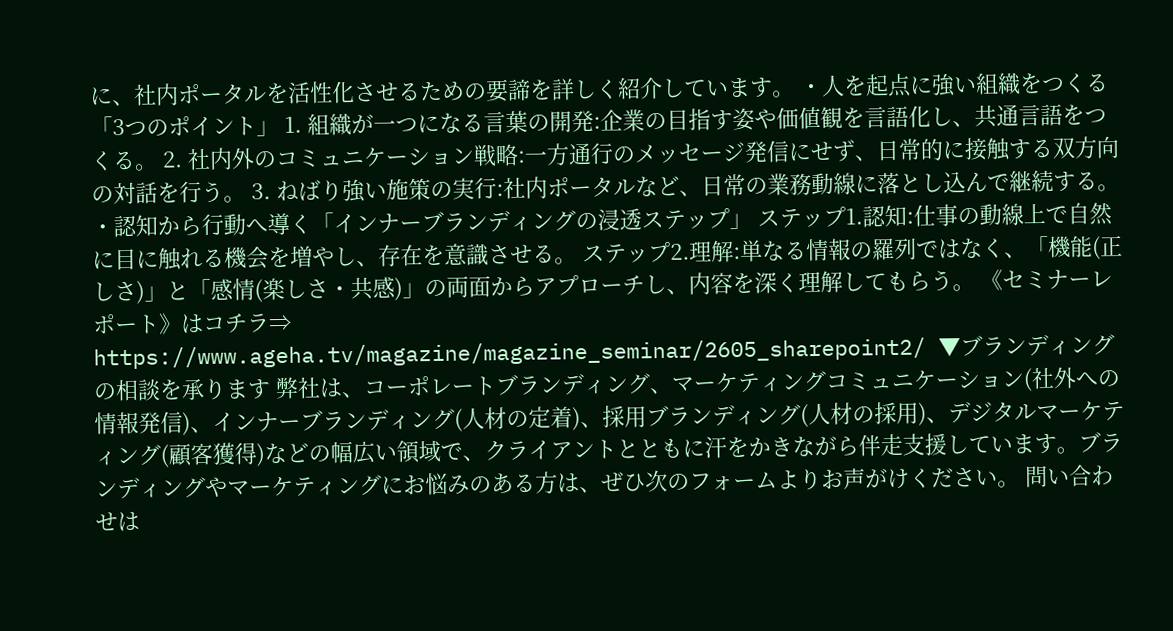に、社内ポータルを活性化させるための要諦を詳しく紹介しています。 ・人を起点に強い組織をつくる「3つのポイント」 1. 組織が一つになる言葉の開発:企業の目指す姿や価値観を言語化し、共通言語をつくる。 2. 社内外のコミュニケーション戦略:一方通行のメッセージ発信にせず、日常的に接触する双方向の対話を行う。 3. ねばり強い施策の実行:社内ポータルなど、日常の業務動線に落とし込んで継続する。 ・認知から行動へ導く「インナーブランディングの浸透ステップ」 ステップ1.認知:仕事の動線上で自然に目に触れる機会を増やし、存在を意識させる。 ステップ2.理解:単なる情報の羅列ではなく、「機能(正しさ)」と「感情(楽しさ・共感)」の両面からアプローチし、内容を深く理解してもらう。 《セミナーレポート》はコチラ⇒ https://www.ageha.tv/magazine/magazine_seminar/2605_sharepoint2/ ▼ブランディングの相談を承ります 弊社は、コーポレートブランディング、マーケティングコミュニケーション(社外への情報発信)、インナーブランディング(人材の定着)、採用ブランディング(人材の採用)、デジタルマーケティング(顧客獲得)などの幅広い領域で、クライアントとともに汗をかきながら伴走支援しています。ブランディングやマーケティングにお悩みのある方は、ぜひ次のフォームよりお声がけください。 問い合わせは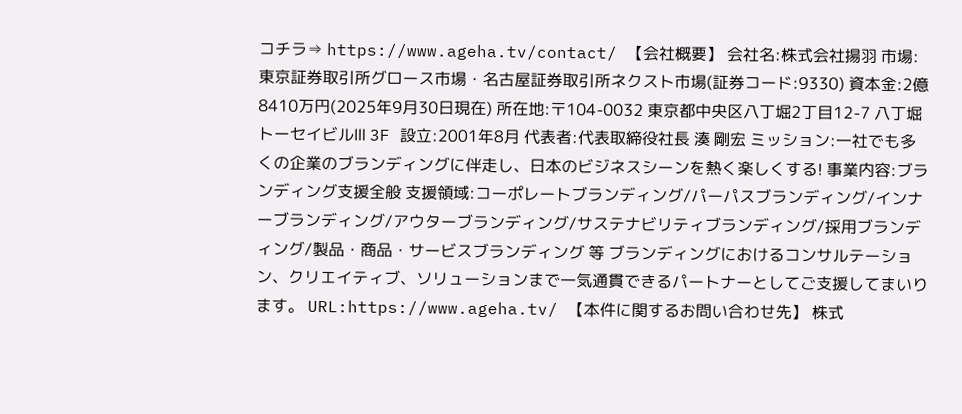コチラ⇒ https://www.ageha.tv/contact/ 【会社概要】 会社名:株式会社揚羽 市場:東京証券取引所グロース市場・名古屋証券取引所ネクスト市場(証券コード:9330) 資本金:2億8410万円(2025年9月30日現在) 所在地:〒104-0032 東京都中央区八丁堀2丁目12-7 八丁堀トーセイビルⅢ 3F 設立:2001年8月 代表者:代表取締役社長 湊 剛宏 ミッション:一社でも多くの企業のブランディングに伴走し、日本のビジネスシーンを熱く楽しくする! 事業内容:ブランディング支援全般 支援領域:コーポレートブランディング/パーパスブランディング/インナーブランディング/アウターブランディング/サステナビリティブランディング/採用ブランディング/製品・商品・サービスブランディング 等 ブランディングにおけるコンサルテーション、クリエイティブ、ソリューションまで一気通貫できるパートナーとしてご支援してまいります。 URL:https://www.ageha.tv/ 【本件に関するお問い合わせ先】 株式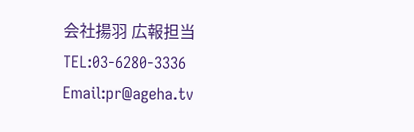会社揚羽 広報担当 TEL:03-6280-3336 Email:pr@ageha.tv